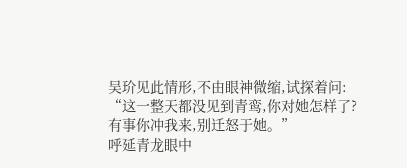吴玠见此情形,不由眼神微缩,试探着问:
“这一整天都没见到青鸾,你对她怎样了?
有事你冲我来,别迁怒于她。”
呼延青龙眼中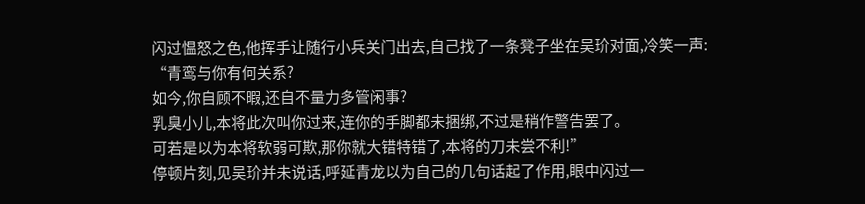闪过愠怒之色,他挥手让随行小兵关门出去,自己找了一条凳子坐在吴玠对面,冷笑一声:
“青鸾与你有何关系?
如今,你自顾不暇,还自不量力多管闲事?
乳臭小儿,本将此次叫你过来,连你的手脚都未捆绑,不过是稍作警告罢了。
可若是以为本将软弱可欺,那你就大错特错了,本将的刀未尝不利!”
停顿片刻,见吴玠并未说话,呼延青龙以为自己的几句话起了作用,眼中闪过一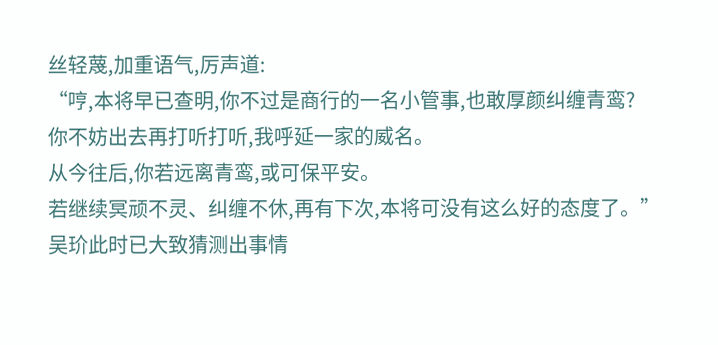丝轻蔑,加重语气,厉声道:
“哼,本将早已查明,你不过是商行的一名小管事,也敢厚颜纠缠青鸾?
你不妨出去再打听打听,我呼延一家的威名。
从今往后,你若远离青鸾,或可保平安。
若继续冥顽不灵、纠缠不休,再有下次,本将可没有这么好的态度了。”
吴玠此时已大致猜测出事情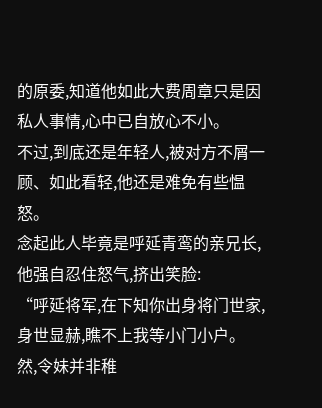的原委,知道他如此大费周章只是因私人事情,心中已自放心不小。
不过,到底还是年轻人,被对方不屑一顾、如此看轻,他还是难免有些愠怒。
念起此人毕竟是呼延青鸾的亲兄长,他强自忍住怒气,挤出笑脸:
“呼延将军,在下知你出身将门世家,身世显赫,瞧不上我等小门小户。
然,令妹并非稚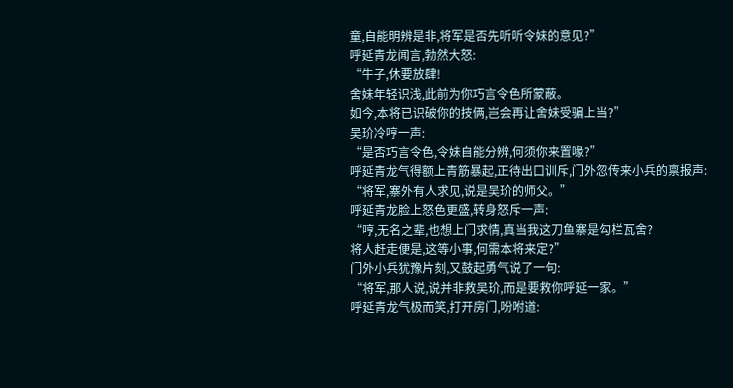童,自能明辨是非,将军是否先听听令妹的意见?”
呼延青龙闻言,勃然大怒:
“牛子,休要放肆!
舍妹年轻识浅,此前为你巧言令色所蒙蔽。
如今,本将已识破你的技俩,岂会再让舍妹受骗上当?”
吴玠冷哼一声:
“是否巧言令色,令妹自能分辨,何须你来置喙?”
呼延青龙气得额上青筋暴起,正待出口训斥,门外忽传来小兵的禀报声:
“将军,寨外有人求见,说是吴玠的师父。”
呼延青龙脸上怒色更盛,转身怒斥一声:
“哼,无名之辈,也想上门求情,真当我这刀鱼寨是勾栏瓦舍?
将人赶走便是,这等小事,何需本将来定?”
门外小兵犹豫片刻,又鼓起勇气说了一句:
“将军,那人说,说并非救吴玠,而是要救你呼延一家。”
呼延青龙气极而笑,打开房门,吩咐道: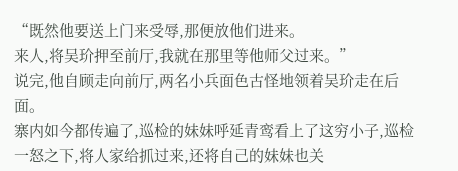“既然他要送上门来受辱,那便放他们进来。
来人,将吴玠押至前厅,我就在那里等他师父过来。”
说完,他自顾走向前厅,两名小兵面色古怪地领着吴玠走在后面。
寨内如今都传遍了,巡检的妹妹呼延青鸾看上了这穷小子,巡检一怒之下,将人家给抓过来,还将自己的妹妹也关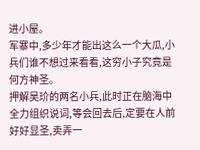进小屋。
军寨中,多少年才能出这么一个大瓜,小兵们谁不想过来看看,这穷小子究竟是何方神圣。
押解吴玠的两名小兵,此时正在脑海中全力组织说词,等会回去后,定要在人前好好显圣,卖弄一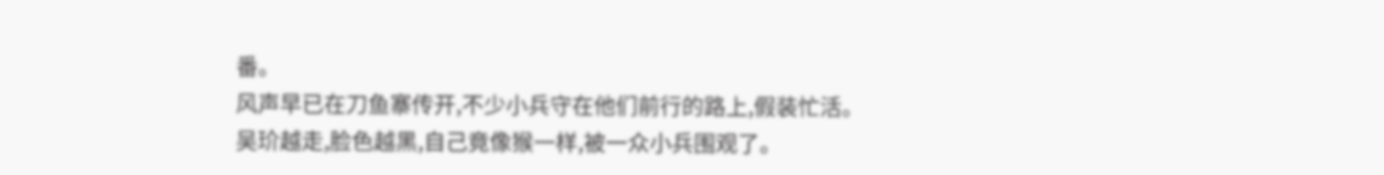番。
风声早已在刀鱼寨传开,不少小兵守在他们前行的路上,假装忙活。
吴玠越走,脸色越黑,自己竟像猴一样,被一众小兵围观了。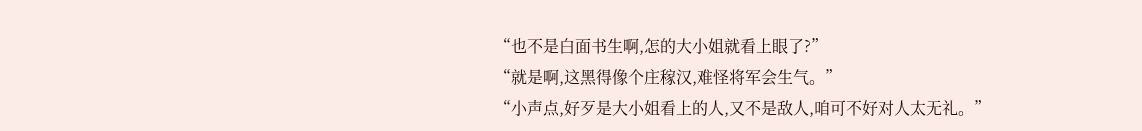“也不是白面书生啊,怎的大小姐就看上眼了?”
“就是啊,这黑得像个庄稼汉,难怪将军会生气。”
“小声点,好歹是大小姐看上的人,又不是敌人,咱可不好对人太无礼。”